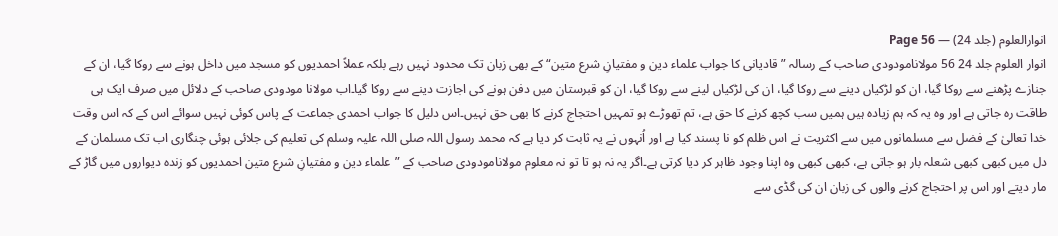انوارالعلوم (جلد 24) — Page 56
انوار العلوم جلد 24 56 مولانامودودی صاحب کے رسالہ ”قادیانی کا جواب علماء دین و مفتیانِ شرع متین“ کے بھی زبان تک محدود نہیں رہے بلکہ عملاً احمدیوں کو مسجد میں داخل ہونے سے روکا گیا، ان کے جنازے پڑھنے سے روکا گیا، ان کو لڑکیاں دینے سے روکا گیا، ان کی لڑکیاں لینے سے روکا گیا، ان کو قبرستان میں دفن ہونے کی اجازت دینے سے روکا گیا۔اب مولانا مودودی صاحب کے دلائل میں صرف ایک ہی طاقت رہ جاتی ہے اور وہ یہ کہ ہم زیادہ ہیں ہمیں سب کچھ کرنے کا حق ہے، تم تھوڑے ہو تمہیں احتجاج کرنے کا بھی حق نہیں۔اس دلیل کا جواب احمدی جماعت کے پاس کوئی نہیں سوائے اس کے کہ اس وقت خدا تعالیٰ کے فضل سے مسلمانوں میں سے اکثریت نے اس ظلم کو نا پسند کیا ہے اور اُنہوں نے یہ ثابت کر دیا ہے کہ محمد رسول اللہ صلی اللہ علیہ وسلم کی تعلیم کی جلائی ہوئی چنگاری اب تک مسلمان کے دل میں کبھی کبھی شعلہ بار ہو جاتی ہے، کبھی کبھی وہ اپنا وجود ظاہر کر دیا کرتی ہے۔اگر یہ نہ ہو تا تو نہ معلوم مولانامودودی صاحب کے ”علماء دین و مفتیانِ شرع متین احمدیوں کو زندہ دیواروں میں گاڑ کے مار دیتے اور اس پر احتجاج کرنے والوں کی زبان ان کی گڈی سے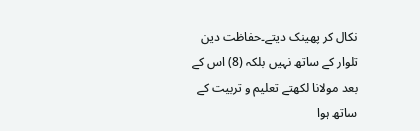نکال کر پھینک دیتے۔حفاظت دین تلوار کے ساتھ نہیں بلکہ (8) اس کے بعد مولانا لکھتے تعلیم و تربیت کے ساتھ ہوا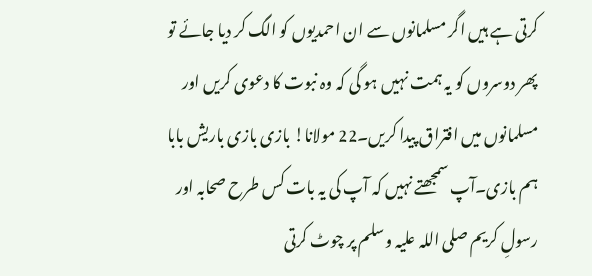کرتی ہے ہیں اگر مسلمانوں سے ان احمدیوں کو الگ کر دیا جائے تو پھر دوسروں کو یہ ہمت نہیں ہو گی کہ وہ نبوت کا دعوی کریں اور مسلمانوں میں افتراق پیدا کریں۔22 مولانا! بازی بازی باریش بابا ہم بازی۔آپ سمجھتے نہیں کہ آپ کی یہ بات کس طرح صحابہ اور رسولِ کریم صلی اللہ علیہ وسلم پر چوٹ کرتی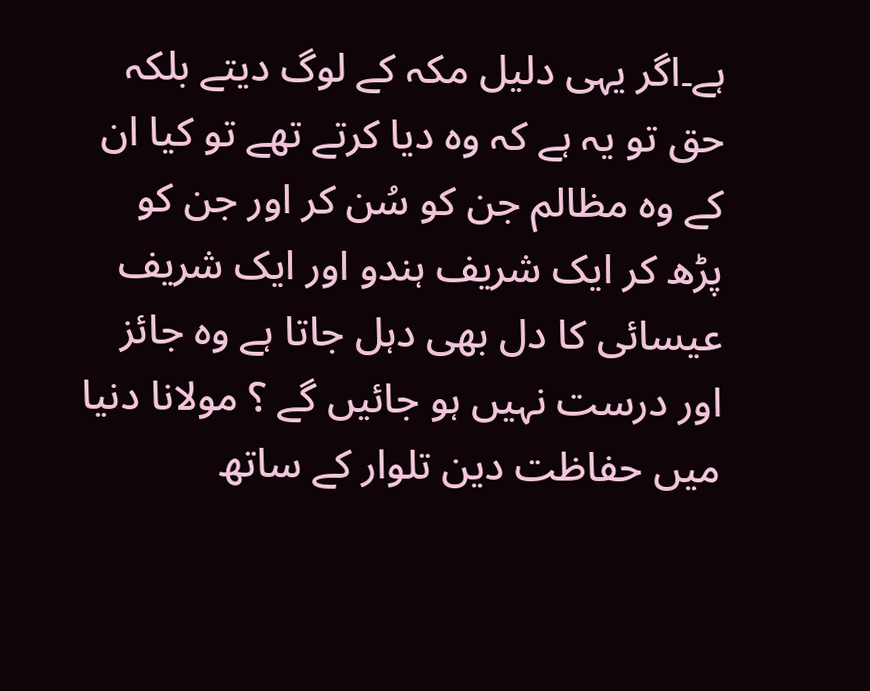ہے۔اگر یہی دلیل مکہ کے لوگ دیتے بلکہ حق تو یہ ہے کہ وہ دیا کرتے تھے تو کیا ان کے وہ مظالم جن کو سُن کر اور جن کو پڑھ کر ایک شریف ہندو اور ایک شریف عیسائی کا دل بھی دہل جاتا ہے وہ جائز اور درست نہیں ہو جائیں گے ؟ مولانا دنیا میں حفاظت دین تلوار کے ساتھ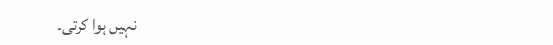نہیں ہوا کرتی۔